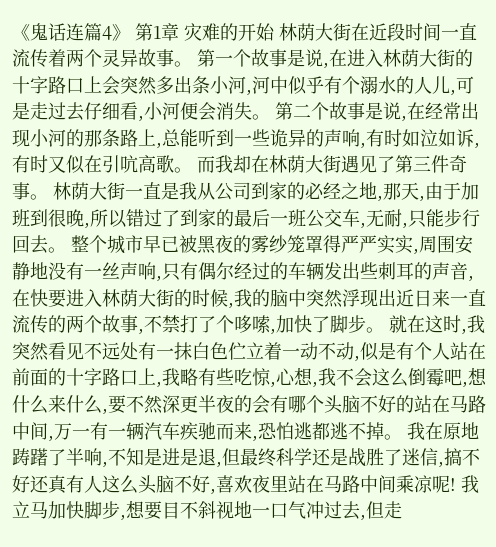《鬼话连篇4》 第1章 灾难的开始 林荫大街在近段时间一直流传着两个灵异故事。 第一个故事是说,在进入林荫大街的十字路口上会突然多出条小河,河中似乎有个溺水的人儿,可是走过去仔细看,小河便会消失。 第二个故事是说,在经常出现小河的那条路上,总能听到一些诡异的声响,有时如泣如诉,有时又似在引吭高歌。 而我却在林荫大街遇见了第三件奇事。 林荫大街一直是我从公司到家的必经之地,那天,由于加班到很晚,所以错过了到家的最后一班公交车,无耐,只能步行回去。 整个城市早已被黑夜的雾纱笼罩得严严实实,周围安静地没有一丝声响,只有偶尔经过的车辆发出些刺耳的声音,在快要进入林荫大街的时候,我的脑中突然浮现出近日来一直流传的两个故事,不禁打了个哆嗦,加快了脚步。 就在这时,我突然看见不远处有一抹白色伫立着一动不动,似是有个人站在前面的十字路口上,我略有些吃惊,心想,我不会这么倒霉吧,想什么来什么,要不然深更半夜的会有哪个头脑不好的站在马路中间,万一有一辆汽车疾驰而来,恐怕逃都逃不掉。 我在原地踌躇了半响,不知是进是退,但最终科学还是战胜了迷信,搞不好还真有人这么头脑不好,喜欢夜里站在马路中间乘凉呢! 我立马加快脚步,想要目不斜视地一口气冲过去,但走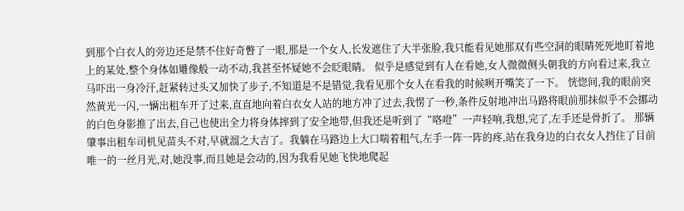到那个白衣人的旁边还是禁不住好奇瞥了一眼,那是一个女人,长发遮住了大半张脸,我只能看见她那双有些空洞的眼睛死死地盯着地上的某处,整个身体如雕像般一动不动,我甚至怀疑她不会眨眼睛。 似乎是感觉到有人在看她,女人微微侧头朝我的方向看过来,我立马吓出一身冷汗,赶紧转过头又加快了步子,不知道是不是错觉,我看见那个女人在看我的时候咧开嘴笑了一下。 恍惚间,我的眼前突然黄光一闪,一辆出租车开了过来,直直地向着白衣女人站的地方冲了过去,我愣了一秒,条件反射地冲出马路将眼前那抹似乎不会挪动的白色身影推了出去,自己也使出全力将身体摔到了安全地带,但我还是听到了“咯噔”一声轻响,我想,完了,左手还是骨折了。 那辆肇事出租车司机见苗头不对,早就溜之大吉了。我躺在马路边上大口喘着粗气,左手一阵一阵的疼,站在我身边的白衣女人挡住了目前唯一的一丝月光,对,她没事,而且她是会动的,因为我看见她飞快地爬起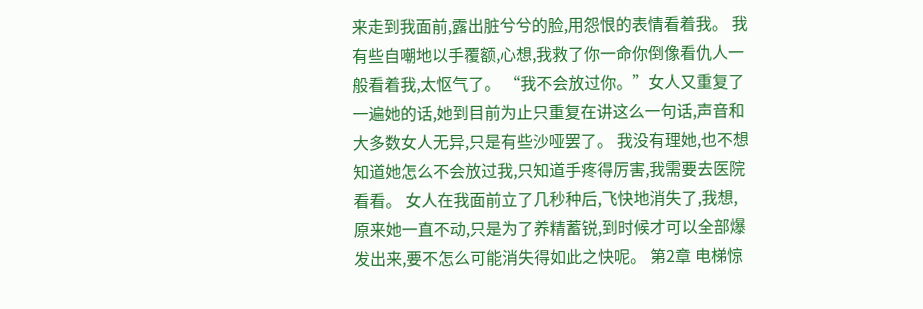来走到我面前,露出脏兮兮的脸,用怨恨的表情看着我。 我有些自嘲地以手覆额,心想,我救了你一命你倒像看仇人一般看着我,太怄气了。 “我不会放过你。”女人又重复了一遍她的话,她到目前为止只重复在讲这么一句话,声音和大多数女人无异,只是有些沙哑罢了。 我没有理她,也不想知道她怎么不会放过我,只知道手疼得厉害,我需要去医院看看。 女人在我面前立了几秒种后,飞快地消失了,我想,原来她一直不动,只是为了养精蓄锐,到时候才可以全部爆发出来,要不怎么可能消失得如此之快呢。 第2章 电梯惊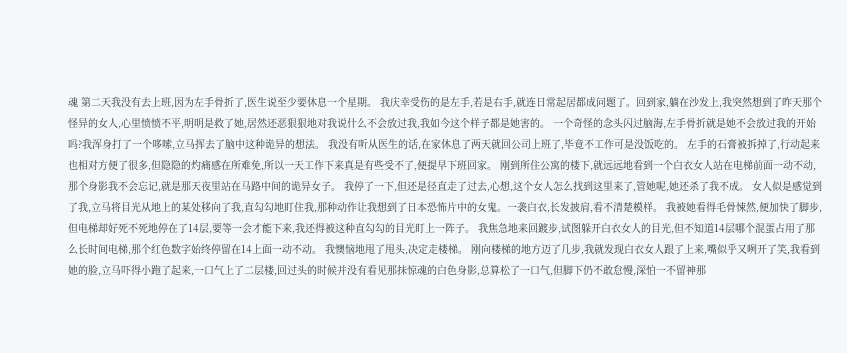魂 第二天我没有去上班,因为左手骨折了,医生说至少要休息一个星期。 我庆幸受伤的是左手,若是右手,就连日常起居都成问题了。回到家,躺在沙发上,我突然想到了昨天那个怪异的女人,心里愤愤不平,明明是救了她,居然还恶狠狠地对我说什么不会放过我,我如今这个样子都是她害的。 一个奇怪的念头闪过脑海,左手骨折就是她不会放过我的开始吗?我浑身打了一个哆嗦,立马挥去了脑中这种诡异的想法。 我没有听从医生的话,在家休息了两天就回公司上班了,毕竟不工作可是没饭吃的。 左手的石膏被拆掉了,行动起来也相对方便了很多,但隐隐的灼痛感在所难免,所以一天工作下来真是有些受不了,便提早下班回家。 刚到所住公寓的楼下,就远远地看到一个白衣女人站在电梯前面一动不动,那个身影我不会忘记,就是那天夜里站在马路中间的诡异女子。 我停了一下,但还是径直走了过去,心想,这个女人怎么找到这里来了,管她呢,她还杀了我不成。 女人似是感觉到了我,立马将目光从地上的某处移向了我,直勾勾地盯住我,那种动作让我想到了日本恐怖片中的女鬼。一袭白衣,长发披肩,看不清楚模样。 我被她看得毛骨悚然,便加快了脚步,但电梯却好死不死地停在了14层,要等一会才能下来,我还得被这种直勾勾的目光盯上一阵子。 我焦急地来回踱步,试图躲开白衣女人的目光,但不知道14层哪个混蛋占用了那么长时间电梯,那个红色数字始终停留在14上面一动不动。 我懊恼地甩了甩头,决定走楼梯。 刚向楼梯的地方迈了几步,我就发现白衣女人跟了上来,嘴似乎又咧开了笑,我看到她的脸,立马吓得小跑了起来,一口气上了二层楼,回过头的时候并没有看见那抹惊魂的白色身影,总算松了一口气,但脚下仍不敢怠慢,深怕一不留神那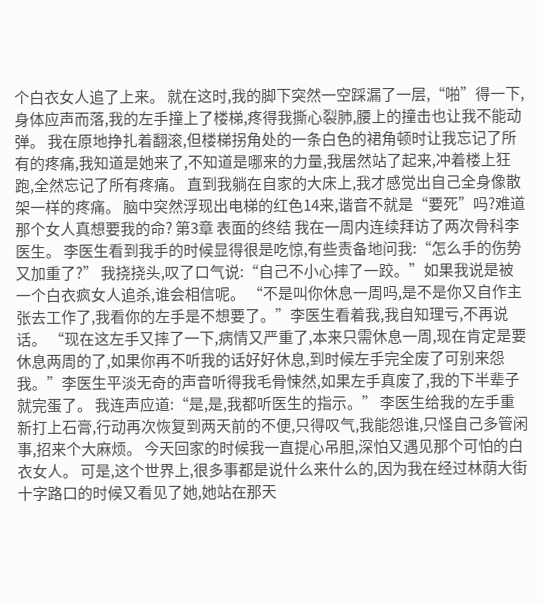个白衣女人追了上来。 就在这时,我的脚下突然一空踩漏了一层,“啪”得一下,身体应声而落,我的左手撞上了楼梯,疼得我撕心裂肺,腰上的撞击也让我不能动弹。 我在原地挣扎着翻滚,但楼梯拐角处的一条白色的裙角顿时让我忘记了所有的疼痛,我知道是她来了,不知道是哪来的力量,我居然站了起来,冲着楼上狂跑,全然忘记了所有疼痛。 直到我躺在自家的大床上,我才感觉出自己全身像散架一样的疼痛。 脑中突然浮现出电梯的红色14来,谐音不就是“要死”吗?难道那个女人真想要我的命? 第3章 表面的终结 我在一周内连续拜访了两次骨科李医生。 李医生看到我手的时候显得很是吃惊,有些责备地问我:“怎么手的伤势又加重了?” 我挠挠头,叹了口气说:“自己不小心摔了一跤。”如果我说是被一个白衣疯女人追杀,谁会相信呢。 “不是叫你休息一周吗,是不是你又自作主张去工作了,我看你的左手是不想要了。”李医生看着我,我自知理亏,不再说话。 “现在这左手又摔了一下,病情又严重了,本来只需休息一周,现在肯定是要休息两周的了,如果你再不听我的话好好休息,到时候左手完全废了可别来怨我。”李医生平淡无奇的声音听得我毛骨悚然,如果左手真废了,我的下半辈子就完蛋了。 我连声应道:“是,是,我都听医生的指示。” 李医生给我的左手重新打上石膏,行动再次恢复到两天前的不便,只得叹气,我能怨谁,只怪自己多管闲事,招来个大麻烦。 今天回家的时候我一直提心吊胆,深怕又遇见那个可怕的白衣女人。 可是,这个世界上,很多事都是说什么来什么的,因为我在经过林荫大街十字路口的时候又看见了她,她站在那天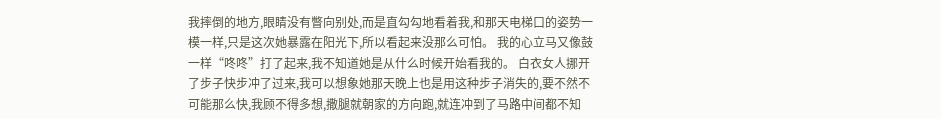我摔倒的地方,眼睛没有瞥向别处,而是直勾勾地看着我,和那天电梯口的姿势一模一样,只是这次她暴露在阳光下,所以看起来没那么可怕。 我的心立马又像鼓一样“咚咚”打了起来,我不知道她是从什么时候开始看我的。 白衣女人挪开了步子快步冲了过来,我可以想象她那天晚上也是用这种步子消失的,要不然不可能那么快,我顾不得多想,撒腿就朝家的方向跑,就连冲到了马路中间都不知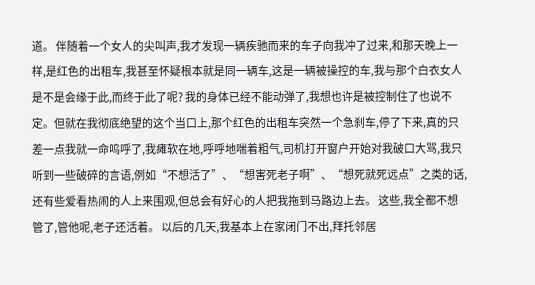道。 伴随着一个女人的尖叫声,我才发现一辆疾驰而来的车子向我冲了过来,和那天晚上一样,是红色的出租车,我甚至怀疑根本就是同一辆车,这是一辆被操控的车,我与那个白衣女人是不是会缘于此,而终于此了呢? 我的身体已经不能动弹了,我想也许是被控制住了也说不定。但就在我彻底绝望的这个当口上,那个红色的出租车突然一个急刹车,停了下来,真的只差一点我就一命呜呼了,我瘫软在地,呼呼地喘着粗气,司机打开窗户开始对我破口大骂,我只听到一些破碎的言语,例如“不想活了”、“想害死老子啊”、“想死就死远点”之类的话,还有些爱看热闹的人上来围观,但总会有好心的人把我拖到马路边上去。 这些,我全都不想管了,管他呢,老子还活着。 以后的几天,我基本上在家闭门不出,拜托邻居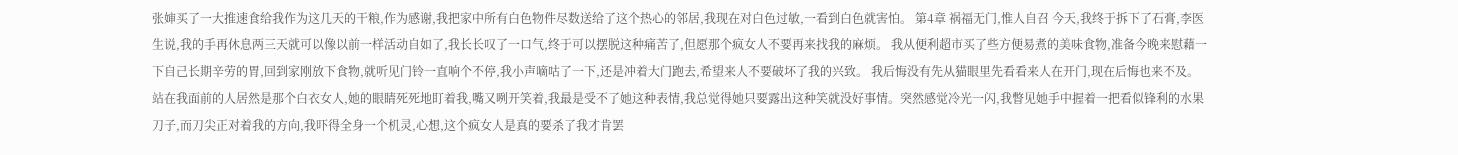张婶买了一大推速食给我作为这几天的干粮,作为感谢,我把家中所有白色物件尽数送给了这个热心的邻居,我现在对白色过敏,一看到白色就害怕。 第4章 祸福无门,惟人自召 今天,我终于拆下了石膏,李医生说,我的手再休息两三天就可以像以前一样活动自如了,我长长叹了一口气,终于可以摆脱这种痛苦了,但愿那个疯女人不要再来找我的麻烦。 我从便利超市买了些方便易煮的美味食物,准备今晚来慰藉一下自己长期辛劳的胃,回到家刚放下食物,就听见门铃一直响个不停,我小声嘀咕了一下,还是冲着大门跑去,希望来人不要破坏了我的兴致。 我后悔没有先从猫眼里先看看来人在开门,现在后悔也来不及。 站在我面前的人居然是那个白衣女人,她的眼睛死死地盯着我,嘴又咧开笑着,我最是受不了她这种表情,我总觉得她只要露出这种笑就没好事情。突然感觉冷光一闪,我瞥见她手中握着一把看似锋利的水果刀子,而刀尖正对着我的方向,我吓得全身一个机灵,心想,这个疯女人是真的要杀了我才肯罢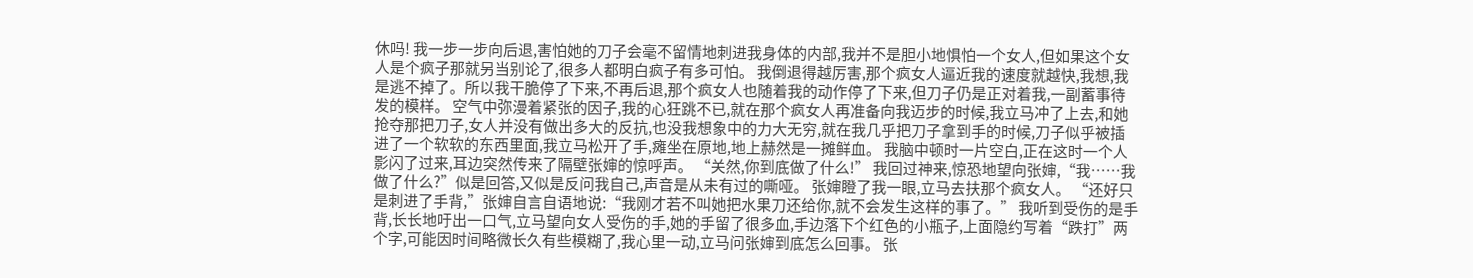休吗! 我一步一步向后退,害怕她的刀子会毫不留情地刺进我身体的内部,我并不是胆小地惧怕一个女人,但如果这个女人是个疯子那就另当别论了,很多人都明白疯子有多可怕。 我倒退得越厉害,那个疯女人逼近我的速度就越快,我想,我是逃不掉了。所以我干脆停了下来,不再后退,那个疯女人也随着我的动作停了下来,但刀子仍是正对着我,一副蓄事待发的模样。 空气中弥漫着紧张的因子,我的心狂跳不已,就在那个疯女人再准备向我迈步的时候,我立马冲了上去,和她抢夺那把刀子,女人并没有做出多大的反抗,也没我想象中的力大无穷,就在我几乎把刀子拿到手的时候,刀子似乎被插进了一个软软的东西里面,我立马松开了手,瘫坐在原地,地上赫然是一摊鲜血。 我脑中顿时一片空白,正在这时一个人影闪了过来,耳边突然传来了隔壁张婶的惊呼声。 “关然,你到底做了什么!” 我回过神来,惊恐地望向张婶,“我……我做了什么?”似是回答,又似是反问我自己,声音是从未有过的嘶哑。 张婶瞪了我一眼,立马去扶那个疯女人。 “还好只是刺进了手背,”张婶自言自语地说:“我刚才若不叫她把水果刀还给你,就不会发生这样的事了。” 我听到受伤的是手背,长长地吁出一口气,立马望向女人受伤的手,她的手留了很多血,手边落下个红色的小瓶子,上面隐约写着“跌打”两个字,可能因时间略微长久有些模糊了,我心里一动,立马问张婶到底怎么回事。 张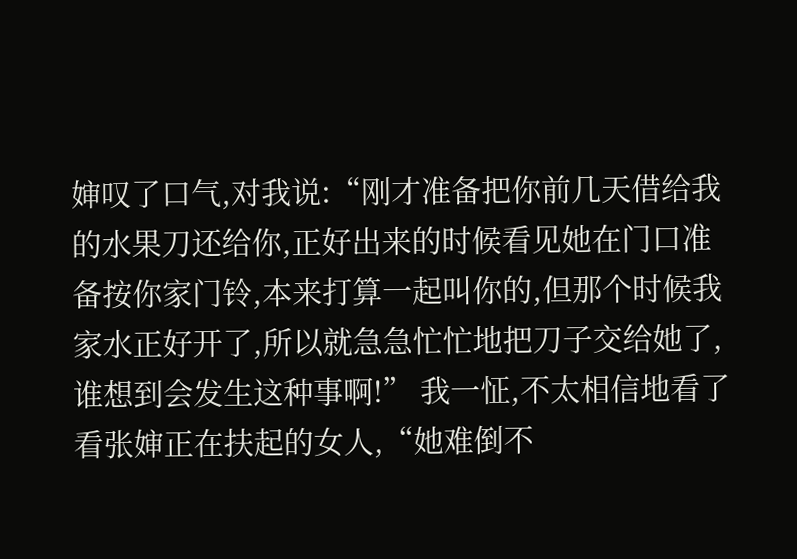婶叹了口气,对我说:“刚才准备把你前几天借给我的水果刀还给你,正好出来的时候看见她在门口准备按你家门铃,本来打算一起叫你的,但那个时候我家水正好开了,所以就急急忙忙地把刀子交给她了,谁想到会发生这种事啊!” 我一怔,不太相信地看了看张婶正在扶起的女人,“她难倒不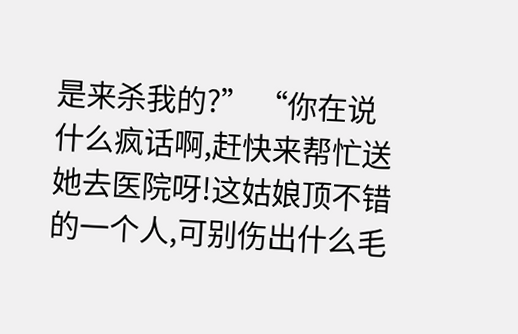是来杀我的?” “你在说什么疯话啊,赶快来帮忙送她去医院呀!这姑娘顶不错的一个人,可别伤出什么毛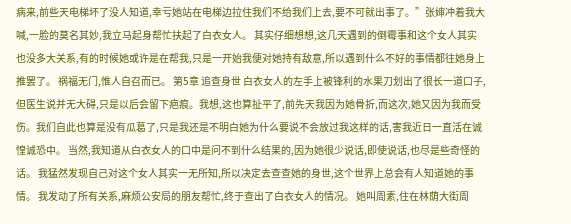病来,前些天电梯坏了没人知道,幸亏她站在电梯边拉住我们不给我们上去,要不可就出事了。”张婶冲着我大喊,一脸的莫名其妙,我立马起身帮忙扶起了白衣女人。 其实仔细想想,这几天遇到的倒霉事和这个女人其实也没多大关系,有的时候她或许是在帮我,只是一开始我便对她持有敌意,所以遇到什么不好的事情都往她身上推罢了。 祸福无门,惟人自召而已。 第5章 追查身世 白衣女人的左手上被锋利的水果刀划出了很长一道口子,但医生说并无大碍,只是以后会留下疤痕。我想,这也算扯平了,前先天我因为她骨折,而这次,她又因为我而受伤。我们自此也算是没有瓜葛了,只是我还是不明白她为什么要说不会放过我这样的话,害我近日一直活在诚惶诚恐中。 当然,我知道从白衣女人的口中是问不到什么结果的,因为她很少说话,即使说话,也尽是些奇怪的话。 我猛然发现自己对这个女人其实一无所知,所以决定去查查她的身世,这个世界上总会有人知道她的事情。 我发动了所有关系,麻烦公安局的朋友帮忙,终于查出了白衣女人的情况。 她叫周素,住在林荫大街周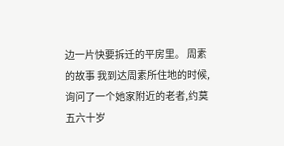边一片快要拆迁的平房里。 周素的故事 我到达周素所住地的时候,询问了一个她家附近的老者,约莫五六十岁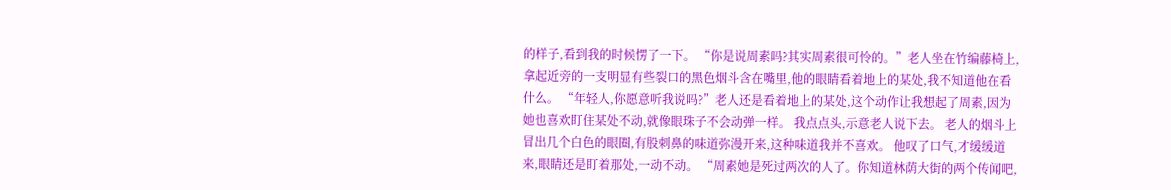的样子,看到我的时候愣了一下。 “你是说周素吗?其实周素很可怜的。”老人坐在竹编藤椅上,拿起近旁的一支明显有些裂口的黑色烟斗含在嘴里,他的眼睛看着地上的某处,我不知道他在看什么。 “年轻人,你愿意听我说吗?”老人还是看着地上的某处,这个动作让我想起了周素,因为她也喜欢盯住某处不动,就像眼珠子不会动弹一样。 我点点头,示意老人说下去。 老人的烟斗上冒出几个白色的眼圈,有股刺鼻的味道弥漫开来,这种味道我并不喜欢。 他叹了口气,才缓缓道来,眼睛还是盯着那处,一动不动。 “周素她是死过两次的人了。你知道林荫大街的两个传闻吧,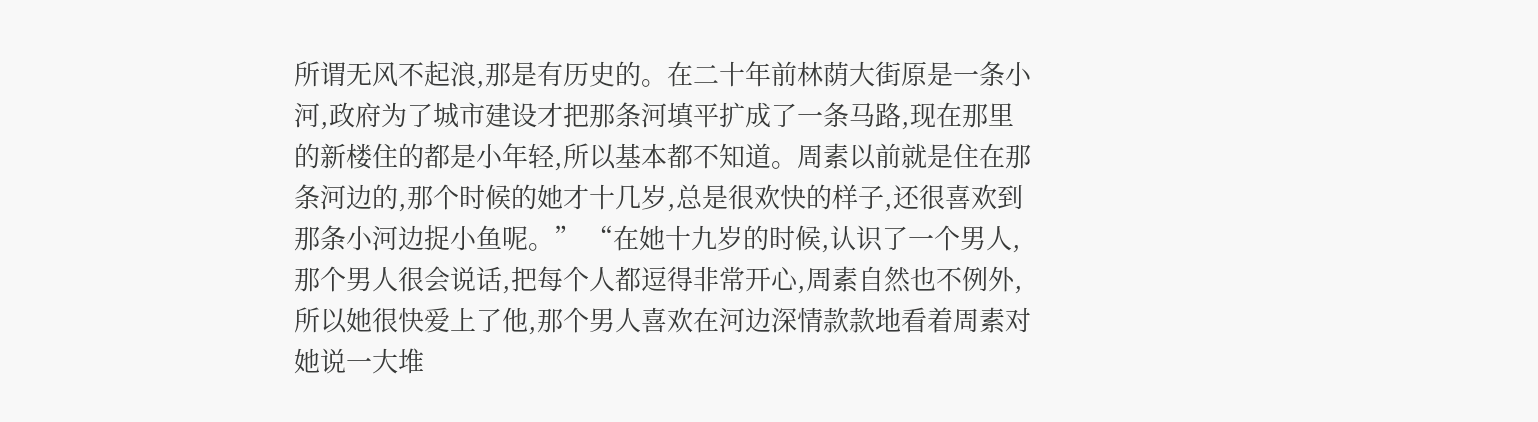所谓无风不起浪,那是有历史的。在二十年前林荫大街原是一条小河,政府为了城市建设才把那条河填平扩成了一条马路,现在那里的新楼住的都是小年轻,所以基本都不知道。周素以前就是住在那条河边的,那个时候的她才十几岁,总是很欢快的样子,还很喜欢到那条小河边捉小鱼呢。” “在她十九岁的时候,认识了一个男人,那个男人很会说话,把每个人都逗得非常开心,周素自然也不例外,所以她很快爱上了他,那个男人喜欢在河边深情款款地看着周素对她说一大堆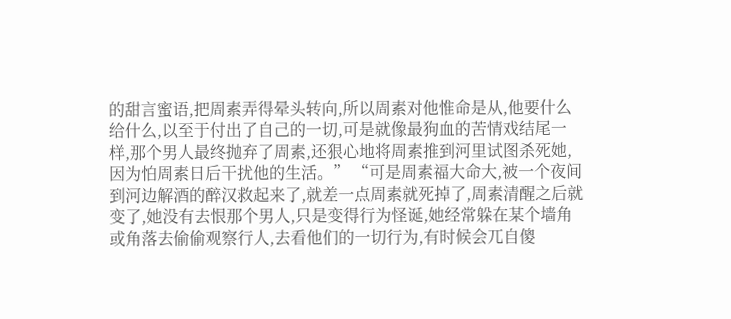的甜言蜜语,把周素弄得晕头转向,所以周素对他惟命是从,他要什么给什么,以至于付出了自己的一切,可是就像最狗血的苦情戏结尾一样,那个男人最终抛弃了周素,还狠心地将周素推到河里试图杀死她,因为怕周素日后干扰他的生活。” “可是周素福大命大,被一个夜间到河边解酒的醉汉救起来了,就差一点周素就死掉了,周素清醒之后就变了,她没有去恨那个男人,只是变得行为怪诞,她经常躲在某个墙角或角落去偷偷观察行人,去看他们的一切行为,有时候会兀自傻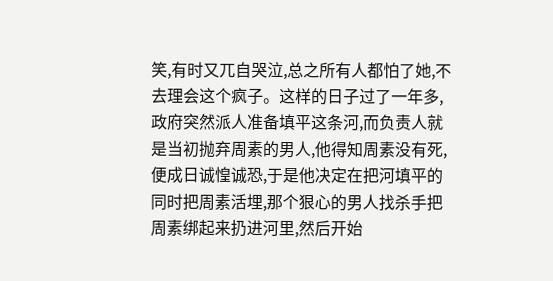笑,有时又兀自哭泣,总之所有人都怕了她,不去理会这个疯子。这样的日子过了一年多,政府突然派人准备填平这条河,而负责人就是当初抛弃周素的男人,他得知周素没有死,便成日诚惶诚恐,于是他决定在把河填平的同时把周素活埋,那个狠心的男人找杀手把周素绑起来扔进河里,然后开始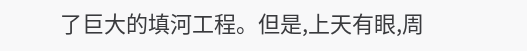了巨大的填河工程。但是,上天有眼,周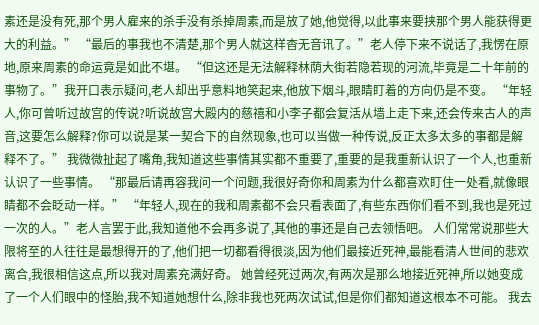素还是没有死,那个男人雇来的杀手没有杀掉周素,而是放了她,他觉得,以此事来要挟那个男人能获得更大的利益。” “最后的事我也不清楚,那个男人就这样杳无音讯了。”老人停下来不说话了,我愣在原地,原来周素的命运竟是如此不堪。 “但这还是无法解释林荫大街若隐若现的河流,毕竟是二十年前的事物了。”我开口表示疑问,老人却出乎意料地笑起来,他放下烟斗,眼睛盯着的方向仍是不变。 “年轻人,你可曾听过故宫的传说?听说故宫大殿内的慈禧和小李子都会复活从墙上走下来,还会传来古人的声音,这要怎么解释?你可以说是某一契合下的自然现象,也可以当做一种传说,反正太多太多的事都是解释不了。” 我微微扯起了嘴角,我知道这些事情其实都不重要了,重要的是我重新认识了一个人,也重新认识了一些事情。 “那最后请再容我问一个问题,我很好奇你和周素为什么都喜欢盯住一处看,就像眼睛都不会眨动一样。” “年轻人,现在的我和周素都不会只看表面了,有些东西你们看不到,我也是死过一次的人。”老人言罢于此,我知道他不会再多说了,其他的事还是自己去领悟吧。 人们常常说那些大限将至的人往往是最想得开的了,他们把一切都看得很淡,因为他们最接近死神,最能看清人世间的悲欢离合,我很相信这点,所以我对周素充满好奇。 她曾经死过两次,有两次是那么地接近死神,所以她变成了一个人们眼中的怪胎,我不知道她想什么,除非我也死两次试试,但是你们都知道这根本不可能。 我去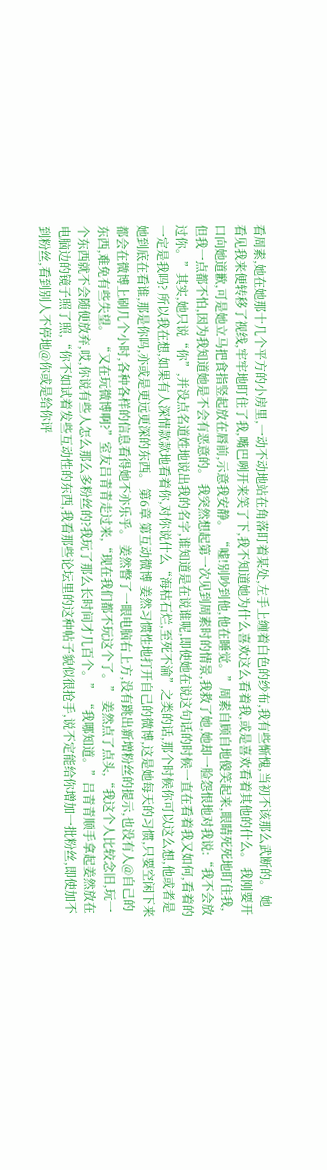看周素,她在她那十几个平方的小房里,一动不动地站在角落盯着某处,左手上缠着白色的纱布,我有些惭愧,当初不该那么武断的。 她看见我来便转移了视线,牢牢地盯住了我,嘴巴咧开来笑了下,我不知道她为什么喜欢这么看着我,或是喜欢看着其他的什么。 我刚要开口向她道歉,可是她立马把食指竖起放在唇前,示意我安静。 “嘘!别吵到他,他在睡觉。”周素自顾自地傻笑起来,眼睛死死地盯住我,但我一点都不怕,因为我知道她是不会有恶意的。 我突然想起第一次见到周素时的情景,我救了她,她却一脸怨恨地对我说:“我不会放过你。”其实,她只说“你”,并没点名道姓地说出我的名字,谁知道是在说谁呢,即使她在说这句话的时候一直在看着我又如何,看着的一定是我吗? 所以我在想,如果有人深情款款地看着你,对你说什么“海枯石烂,至死不渝”之类的话,那个时候你可以这么想,他或者是她到底在看谁,那是你吗,亦或是更远更深的东西。 第6章 第互动微博 姜然习惯性地打开自己的微博,这是她每天的习惯,只要空闲下来都会在微博上刷几个小时,各种各样的信息看得她不亦乐乎。 姜然瞥了一眼电脑右上方,没有跳出新增粉丝的提示,也没有人@自己的东西,难免有些失望。 “又在玩微博啊?”室友吕青青走过来,“现在我们都不玩这个了。” 姜然点了点头,“我这个人比较念旧,玩一个东西就不会随便放弃,哎,你说有些人怎么那么多粉丝的?我玩了那么长时间才几百个。” “我哪知道。”吕青青顺手拿起姜然放在电脑边的镜子照了照,“你不如试着发些互动性的东西,我看那些论坛里的这种帖子貌似很抢手,说不定能给你增加一批粉丝,即使加不到粉丝,看到别人不停地@你或是给你评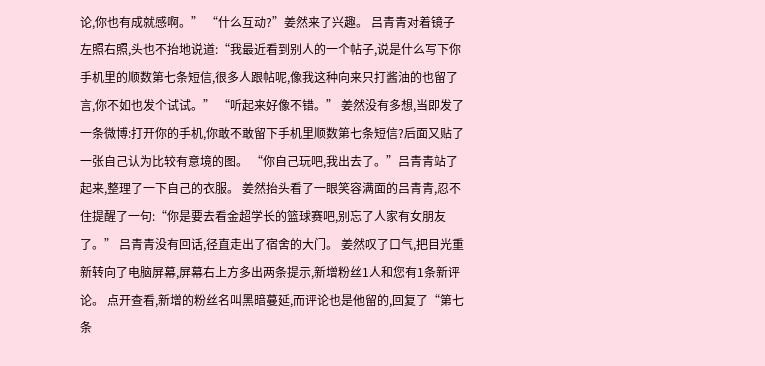论,你也有成就感啊。” “什么互动?”姜然来了兴趣。 吕青青对着镜子左照右照,头也不抬地说道:“我最近看到别人的一个帖子,说是什么写下你手机里的顺数第七条短信,很多人跟帖呢,像我这种向来只打酱油的也留了言,你不如也发个试试。” “听起来好像不错。” 姜然没有多想,当即发了一条微博:打开你的手机,你敢不敢留下手机里顺数第七条短信?后面又贴了一张自己认为比较有意境的图。 “你自己玩吧,我出去了。”吕青青站了起来,整理了一下自己的衣服。 姜然抬头看了一眼笑容满面的吕青青,忍不住提醒了一句:“你是要去看金超学长的篮球赛吧,别忘了人家有女朋友了。” 吕青青没有回话,径直走出了宿舍的大门。 姜然叹了口气,把目光重新转向了电脑屏幕,屏幕右上方多出两条提示,新增粉丝1人和您有1条新评论。 点开查看,新增的粉丝名叫黑暗蔓延,而评论也是他留的,回复了“第七条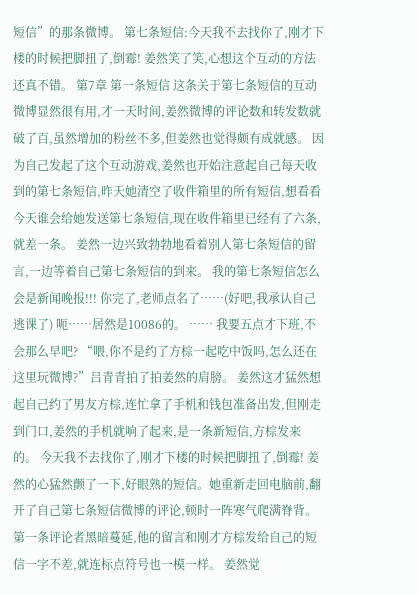短信”的那条微博。 第七条短信:今天我不去找你了,刚才下楼的时候把脚扭了,倒霉! 姜然笑了笑,心想这个互动的方法还真不错。 第7章 第一条短信 这条关于第七条短信的互动微博显然很有用,才一天时间,姜然微博的评论数和转发数就破了百,虽然增加的粉丝不多,但姜然也觉得颇有成就感。 因为自己发起了这个互动游戏,姜然也开始注意起自己每天收到的第七条短信,昨天她清空了收件箱里的所有短信,想看看今天谁会给她发送第七条短信,现在收件箱里已经有了六条,就差一条。 姜然一边兴致勃勃地看着别人第七条短信的留言,一边等着自己第七条短信的到来。 我的第七条短信怎么会是新闻晚报!!! 你完了,老师点名了……(好吧,我承认自己逃课了) 呃……居然是10086的。 …… 我要五点才下班,不会那么早吧? “喂,你不是约了方棕一起吃中饭吗,怎么还在这里玩微博?”吕青青拍了拍姜然的肩膀。 姜然这才猛然想起自己约了男友方棕,连忙拿了手机和钱包准备出发,但刚走到门口,姜然的手机就响了起来,是一条新短信,方棕发来的。 今天我不去找你了,刚才下楼的时候把脚扭了,倒霉! 姜然的心猛然颤了一下,好眼熟的短信。她重新走回电脑前,翻开了自己第七条短信微博的评论,顿时一阵寒气爬满脊背。 第一条评论者黑暗蔓延,他的留言和刚才方棕发给自己的短信一字不差,就连标点符号也一模一样。 姜然觉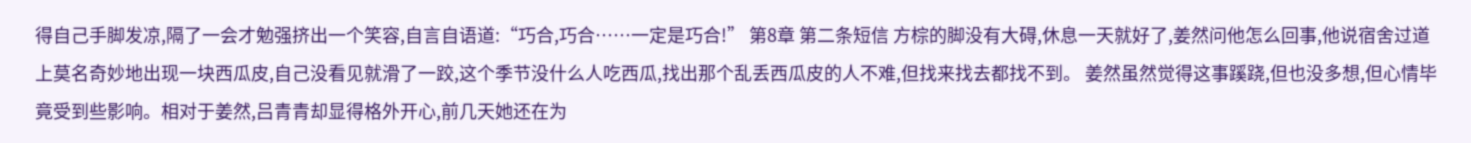得自己手脚发凉,隔了一会才勉强挤出一个笑容,自言自语道:“巧合,巧合……一定是巧合!” 第8章 第二条短信 方棕的脚没有大碍,休息一天就好了,姜然问他怎么回事,他说宿舍过道上莫名奇妙地出现一块西瓜皮,自己没看见就滑了一跤,这个季节没什么人吃西瓜,找出那个乱丢西瓜皮的人不难,但找来找去都找不到。 姜然虽然觉得这事蹊跷,但也没多想,但心情毕竟受到些影响。相对于姜然,吕青青却显得格外开心,前几天她还在为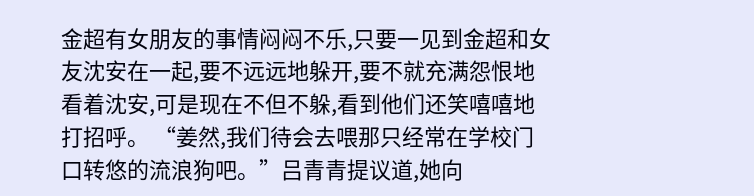金超有女朋友的事情闷闷不乐,只要一见到金超和女友沈安在一起,要不远远地躲开,要不就充满怨恨地看着沈安,可是现在不但不躲,看到他们还笑嘻嘻地打招呼。 “姜然,我们待会去喂那只经常在学校门口转悠的流浪狗吧。”吕青青提议道,她向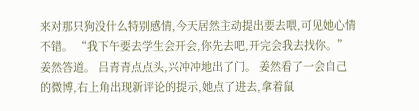来对那只狗没什么特别感情,今天居然主动提出要去喂,可见她心情不错。 “我下午要去学生会开会,你先去吧,开完会我去找你。”姜然答道。 吕青青点点头,兴冲冲地出了门。 姜然看了一会自己的微博,右上角出现新评论的提示,她点了进去,拿着鼠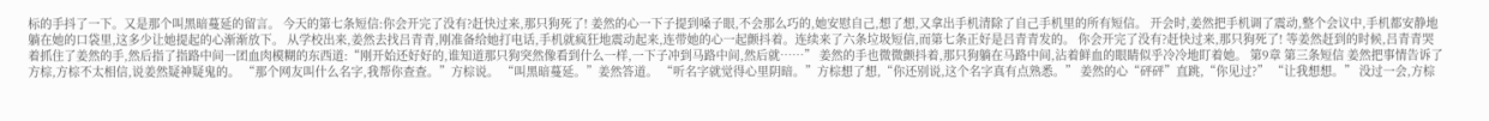标的手抖了一下。又是那个叫黑暗蔓延的留言。 今天的第七条短信:你会开完了没有?赶快过来,那只狗死了! 姜然的心一下子提到嗓子眼,不会那么巧的,她安慰自己,想了想,又拿出手机清除了自己手机里的所有短信。 开会时,姜然把手机调了震动,整个会议中,手机都安静地躺在她的口袋里,这多少让她提起的心渐渐放下。 从学校出来,姜然去找吕青青,刚准备给她打电话,手机就疯狂地震动起来,连带她的心一起颤抖着。连续来了六条垃圾短信,而第七条正好是吕青青发的。 你会开完了没有?赶快过来,那只狗死了! 等姜然赶到的时候,吕青青哭着抓住了姜然的手,然后指了指路中间一团血肉模糊的东西道:“刚开始还好好的,谁知道那只狗突然像看到什么一样,一下子冲到马路中间,然后就……” 姜然的手也微微颤抖着,那只狗躺在马路中间,沾着鲜血的眼睛似乎冷冷地盯着她。 第9章 第三条短信 姜然把事情告诉了方棕,方棕不太相信,说姜然疑神疑鬼的。 “那个网友叫什么名字,我帮你查查。”方棕说。 “叫黑暗蔓延。”姜然答道。 “听名字就觉得心里阴暗。”方棕想了想,“你还别说,这个名字真有点熟悉。” 姜然的心“砰砰”直跳,“你见过?” “让我想想。” 没过一会,方棕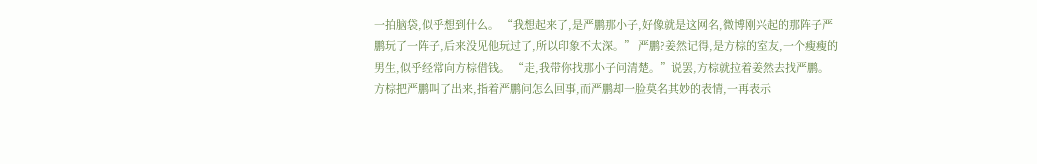一拍脑袋,似乎想到什么。 “我想起来了,是严鹏那小子,好像就是这网名,微博刚兴起的那阵子严鹏玩了一阵子,后来没见他玩过了,所以印象不太深。” 严鹏?姜然记得,是方棕的室友,一个瘦瘦的男生,似乎经常向方棕借钱。 “走,我带你找那小子问清楚。”说罢,方棕就拉着姜然去找严鹏。 方棕把严鹏叫了出来,指着严鹏问怎么回事,而严鹏却一脸莫名其妙的表情,一再表示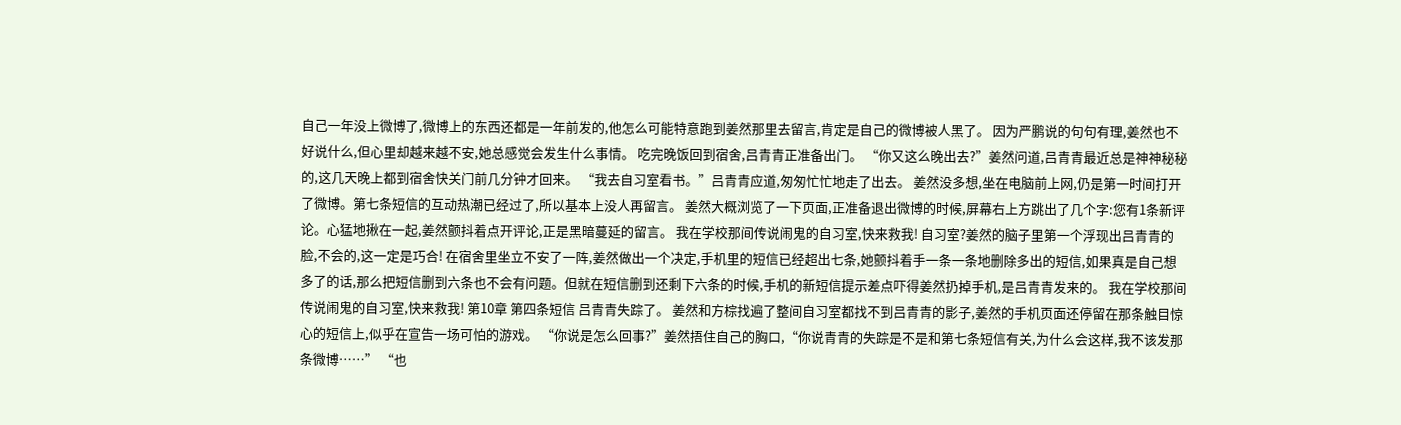自己一年没上微博了,微博上的东西还都是一年前发的,他怎么可能特意跑到姜然那里去留言,肯定是自己的微博被人黑了。 因为严鹏说的句句有理,姜然也不好说什么,但心里却越来越不安,她总感觉会发生什么事情。 吃完晚饭回到宿舍,吕青青正准备出门。 “你又这么晚出去?”姜然问道,吕青青最近总是神神秘秘的,这几天晚上都到宿舍快关门前几分钟才回来。 “我去自习室看书。”吕青青应道,匆匆忙忙地走了出去。 姜然没多想,坐在电脑前上网,仍是第一时间打开了微博。第七条短信的互动热潮已经过了,所以基本上没人再留言。 姜然大概浏览了一下页面,正准备退出微博的时候,屏幕右上方跳出了几个字:您有1条新评论。心猛地揪在一起,姜然颤抖着点开评论,正是黑暗蔓延的留言。 我在学校那间传说闹鬼的自习室,快来救我! 自习室?姜然的脑子里第一个浮现出吕青青的脸,不会的,这一定是巧合! 在宿舍里坐立不安了一阵,姜然做出一个决定,手机里的短信已经超出七条,她颤抖着手一条一条地删除多出的短信,如果真是自己想多了的话,那么把短信删到六条也不会有问题。但就在短信删到还剩下六条的时候,手机的新短信提示差点吓得姜然扔掉手机,是吕青青发来的。 我在学校那间传说闹鬼的自习室,快来救我! 第10章 第四条短信 吕青青失踪了。 姜然和方棕找遍了整间自习室都找不到吕青青的影子,姜然的手机页面还停留在那条触目惊心的短信上,似乎在宣告一场可怕的游戏。 “你说是怎么回事?”姜然捂住自己的胸口,“你说青青的失踪是不是和第七条短信有关,为什么会这样,我不该发那条微博……” “也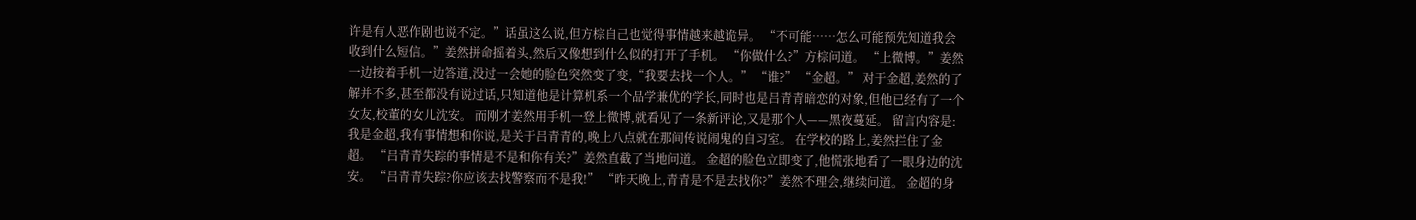许是有人恶作剧也说不定。”话虽这么说,但方棕自己也觉得事情越来越诡异。 “不可能……怎么可能预先知道我会收到什么短信。”姜然拼命摇着头,然后又像想到什么似的打开了手机。 “你做什么?”方棕问道。 “上微博。”姜然一边按着手机一边答道,没过一会她的脸色突然变了变,“我要去找一个人。” “谁?” “金超。” 对于金超,姜然的了解并不多,甚至都没有说过话,只知道他是计算机系一个品学兼优的学长,同时也是吕青青暗恋的对象,但他已经有了一个女友,校董的女儿沈安。 而刚才姜然用手机一登上微博,就看见了一条新评论,又是那个人——黑夜蔓延。 留言内容是:我是金超,我有事情想和你说,是关于吕青青的,晚上八点就在那间传说闹鬼的自习室。 在学校的路上,姜然拦住了金超。 “吕青青失踪的事情是不是和你有关?”姜然直截了当地问道。 金超的脸色立即变了,他慌张地看了一眼身边的沈安。 “吕青青失踪?你应该去找警察而不是我!” “昨天晚上,青青是不是去找你?”姜然不理会,继续问道。 金超的身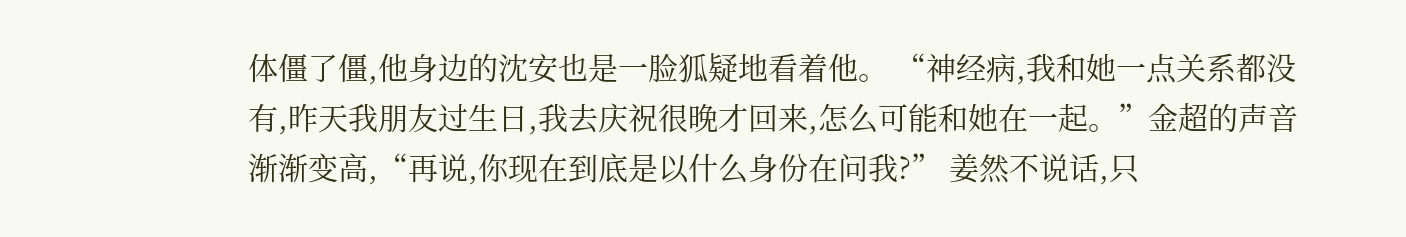体僵了僵,他身边的沈安也是一脸狐疑地看着他。 “神经病,我和她一点关系都没有,昨天我朋友过生日,我去庆祝很晚才回来,怎么可能和她在一起。”金超的声音渐渐变高,“再说,你现在到底是以什么身份在问我?” 姜然不说话,只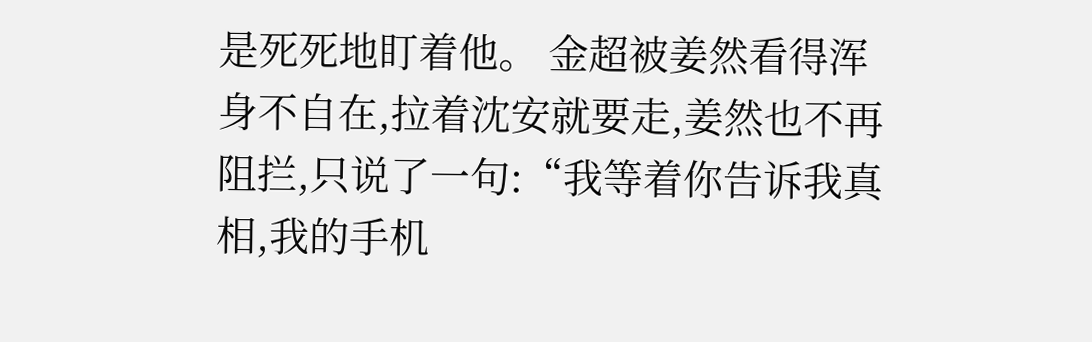是死死地盯着他。 金超被姜然看得浑身不自在,拉着沈安就要走,姜然也不再阻拦,只说了一句:“我等着你告诉我真相,我的手机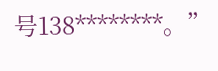号138********。”